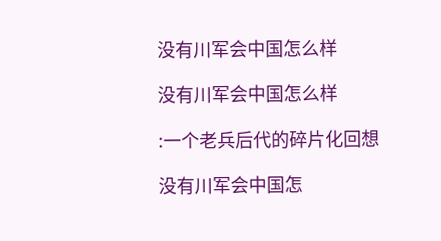没有川军会中国怎么样

没有川军会中国怎么样

:一个老兵后代的碎片化回想

没有川军会中国怎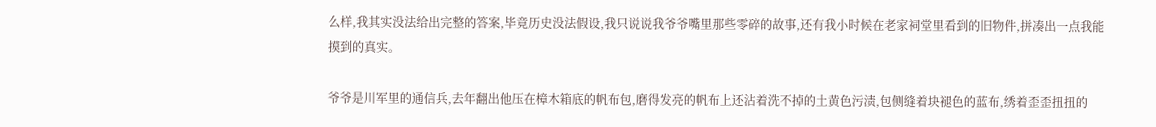么样,我其实没法给出完整的答案,毕竟历史没法假设,我只说说我爷爷嘴里那些零碎的故事,还有我小时候在老家祠堂里看到的旧物件,拼凑出一点我能摸到的真实。

爷爷是川军里的通信兵,去年翻出他压在樟木箱底的帆布包,磨得发亮的帆布上还沾着洗不掉的土黄色污渍,包侧缝着块褪色的蓝布,绣着歪歪扭扭的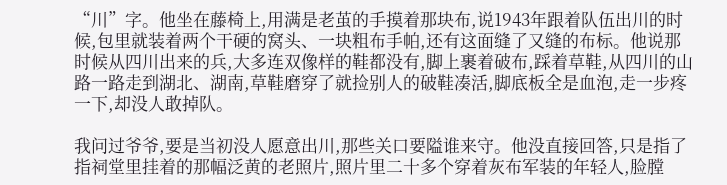“川”字。他坐在藤椅上,用满是老茧的手摸着那块布,说1943年跟着队伍出川的时候,包里就装着两个干硬的窝头、一块粗布手帕,还有这面缝了又缝的布标。他说那时候从四川出来的兵,大多连双像样的鞋都没有,脚上裹着破布,踩着草鞋,从四川的山路一路走到湖北、湖南,草鞋磨穿了就捡别人的破鞋凑活,脚底板全是血泡,走一步疼一下,却没人敢掉队。

我问过爷爷,要是当初没人愿意出川,那些关口要隘谁来守。他没直接回答,只是指了指祠堂里挂着的那幅泛黄的老照片,照片里二十多个穿着灰布军装的年轻人,脸膛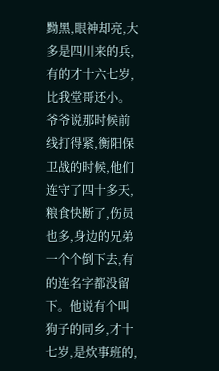黝黑,眼神却亮,大多是四川来的兵,有的才十六七岁,比我堂哥还小。爷爷说那时候前线打得紧,衡阳保卫战的时候,他们连守了四十多天,粮食快断了,伤员也多,身边的兄弟一个个倒下去,有的连名字都没留下。他说有个叫狗子的同乡,才十七岁,是炊事班的,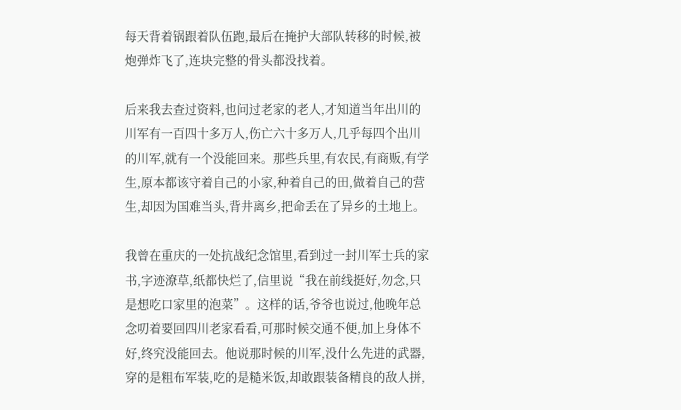每天背着锅跟着队伍跑,最后在掩护大部队转移的时候,被炮弹炸飞了,连块完整的骨头都没找着。

后来我去查过资料,也问过老家的老人,才知道当年出川的川军有一百四十多万人,伤亡六十多万人,几乎每四个出川的川军,就有一个没能回来。那些兵里,有农民,有商贩,有学生,原本都该守着自己的小家,种着自己的田,做着自己的营生,却因为国难当头,背井离乡,把命丢在了异乡的土地上。

我曾在重庆的一处抗战纪念馆里,看到过一封川军士兵的家书,字迹潦草,纸都快烂了,信里说“我在前线挺好,勿念,只是想吃口家里的泡菜”。这样的话,爷爷也说过,他晚年总念叨着要回四川老家看看,可那时候交通不便,加上身体不好,终究没能回去。他说那时候的川军,没什么先进的武器,穿的是粗布军装,吃的是糙米饭,却敢跟装备精良的敌人拼,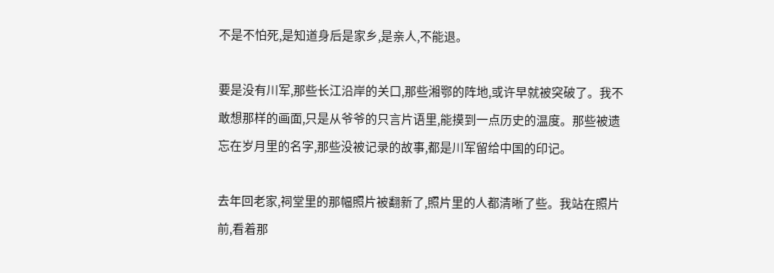不是不怕死,是知道身后是家乡,是亲人,不能退。

要是没有川军,那些长江沿岸的关口,那些湘鄂的阵地,或许早就被突破了。我不敢想那样的画面,只是从爷爷的只言片语里,能摸到一点历史的温度。那些被遗忘在岁月里的名字,那些没被记录的故事,都是川军留给中国的印记。

去年回老家,祠堂里的那幅照片被翻新了,照片里的人都清晰了些。我站在照片前,看着那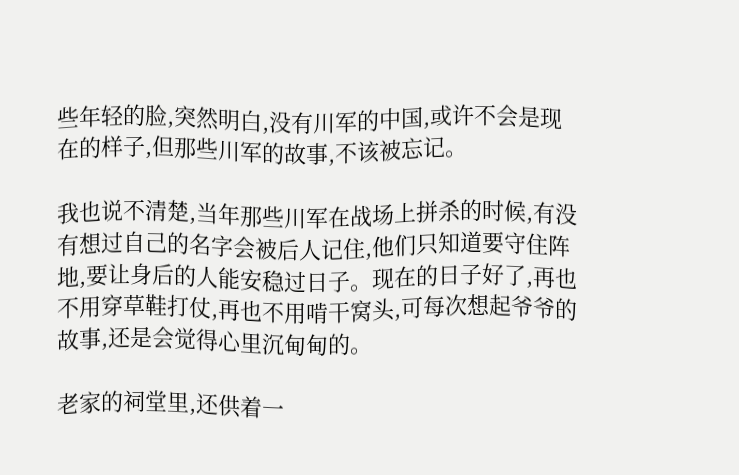些年轻的脸,突然明白,没有川军的中国,或许不会是现在的样子,但那些川军的故事,不该被忘记。

我也说不清楚,当年那些川军在战场上拼杀的时候,有没有想过自己的名字会被后人记住,他们只知道要守住阵地,要让身后的人能安稳过日子。现在的日子好了,再也不用穿草鞋打仗,再也不用啃干窝头,可每次想起爷爷的故事,还是会觉得心里沉甸甸的。

老家的祠堂里,还供着一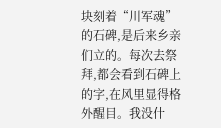块刻着“川军魂”的石碑,是后来乡亲们立的。每次去祭拜,都会看到石碑上的字,在风里显得格外醒目。我没什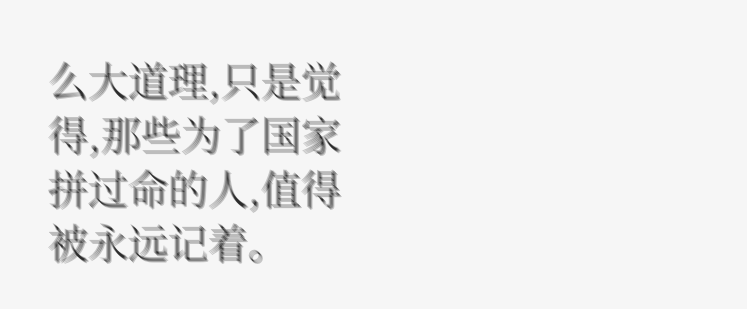么大道理,只是觉得,那些为了国家拼过命的人,值得被永远记着。